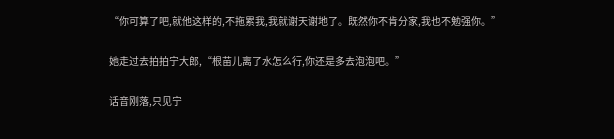“你可算了吧,就他这样的,不拖累我,我就谢天谢地了。既然你不肯分家,我也不勉强你。”

她走过去拍拍宁大郎,“根苗儿离了水怎么行,你还是多去泡泡吧。”

话音刚落,只见宁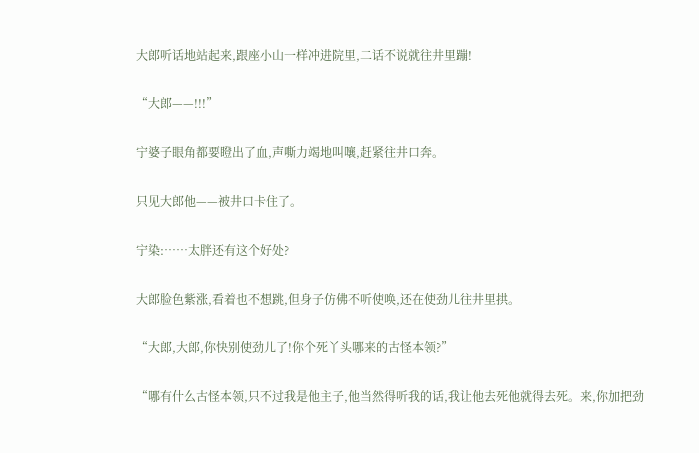大郎听话地站起来,跟座小山一样冲进院里,二话不说就往井里蹦!

“大郎——!!!”

宁婆子眼角都要瞪出了血,声嘶力竭地叫嚷,赶紧往井口奔。

只见大郎他——被井口卡住了。

宁染:……太胖还有这个好处?

大郎脸色紫涨,看着也不想跳,但身子仿佛不听使唤,还在使劲儿往井里拱。

“大郎,大郎,你快别使劲儿了!你个死丫头哪来的古怪本领?”

“哪有什么古怪本领,只不过我是他主子,他当然得听我的话,我让他去死他就得去死。来,你加把劲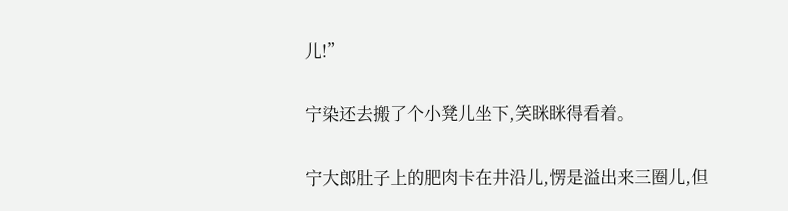儿!”

宁染还去搬了个小凳儿坐下,笑眯眯得看着。

宁大郎肚子上的肥肉卡在井沿儿,愣是溢出来三圈儿,但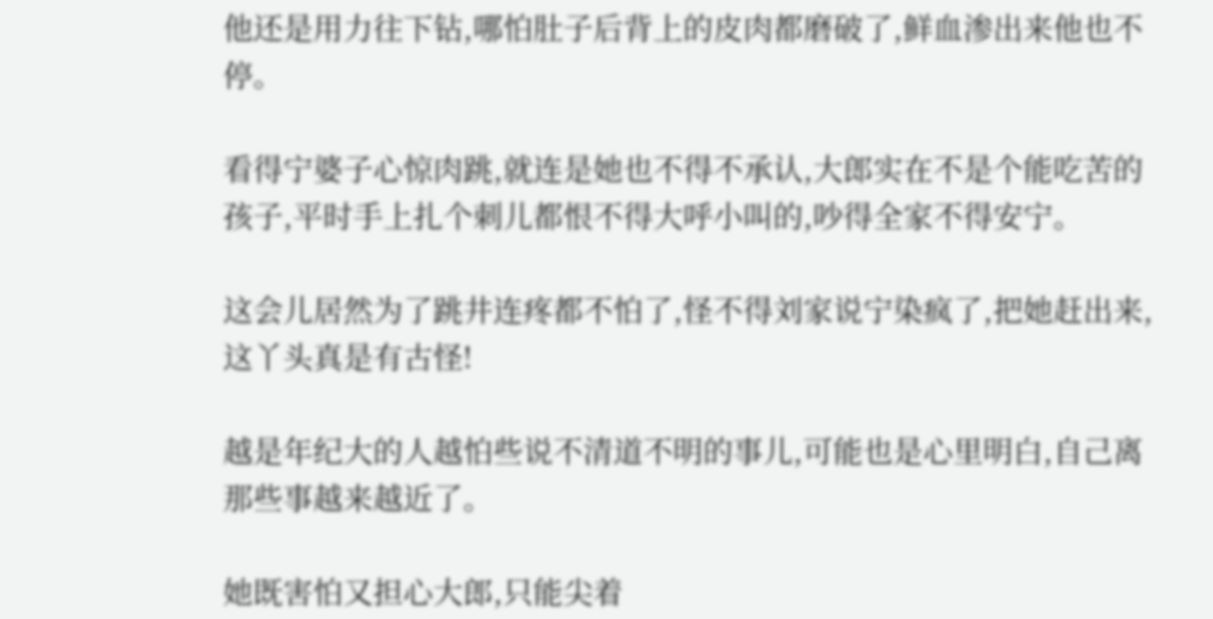他还是用力往下钻,哪怕肚子后背上的皮肉都磨破了,鲜血渗出来他也不停。

看得宁婆子心惊肉跳,就连是她也不得不承认,大郎实在不是个能吃苦的孩子,平时手上扎个刺儿都恨不得大呼小叫的,吵得全家不得安宁。

这会儿居然为了跳井连疼都不怕了,怪不得刘家说宁染疯了,把她赶出来,这丫头真是有古怪!

越是年纪大的人越怕些说不清道不明的事儿,可能也是心里明白,自己离那些事越来越近了。

她既害怕又担心大郎,只能尖着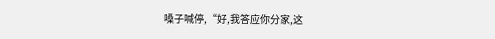嗓子喊停,“好,我答应你分家,这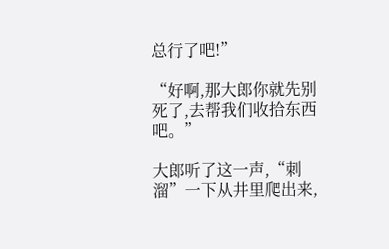总行了吧!”

“好啊,那大郎你就先别死了,去帮我们收拾东西吧。”

大郎听了这一声,“刺溜”一下从井里爬出来,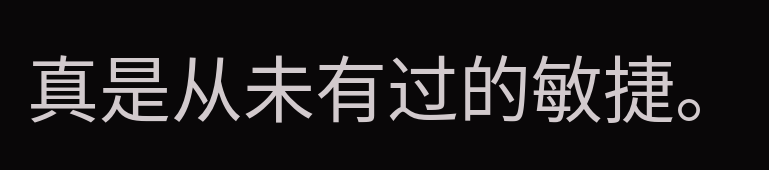真是从未有过的敏捷。